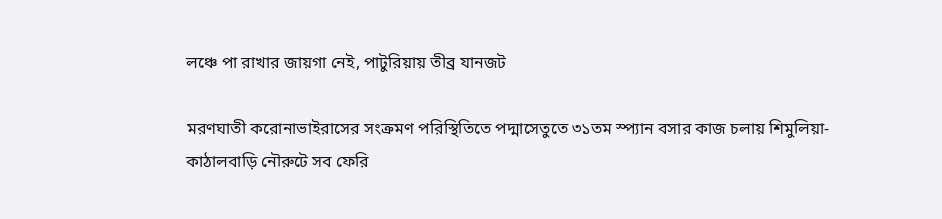লঞ্চে পা রাখার জায়গা নেই, পাটুরিয়ায় তীব্র যানজট

মরণঘাতী করোনাভাইরাসের সংক্রমণ পরিস্থিতিতে পদ্মাসেতুতে ৩১তম স্প্যান বসার কাজ চলায় শিমুলিয়া-কাঠালবাড়ি নৌরুটে সব ফেরি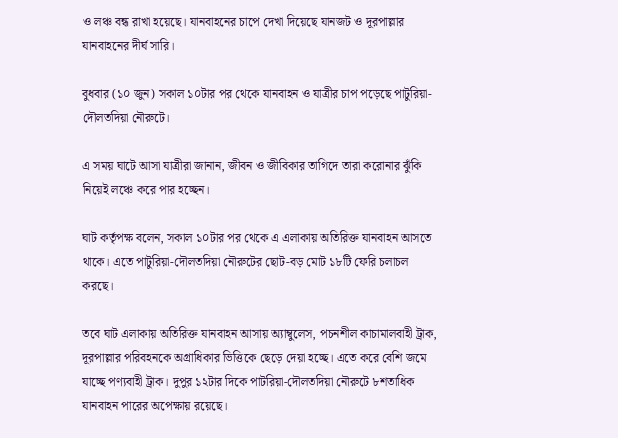ও লঞ্চ বন্ধ রাখা হয়েছে। যানবাহনের চাপে দেখা দিয়েছে যানজট ও দূরপাল্লার যানবাহনের দীর্ঘ সারি।

বুধবার (১০ জুন) সকাল ১০টার পর থেকে যানবাহন ও যাত্রীর চাপ পড়েছে পাটুরিয়া-দৌলতদিয়া নৌরুটে।

এ সময় ঘাটে আসা যাত্রীরা জানান, জীবন ও জীবিকার তাগিদে তারা করোনার ঝুঁকি নিয়েই লঞ্চে করে পার হচ্ছেন।

ঘাট কর্তৃপক্ষ বলেন, সকাল ১০টার পর থেকে এ এলাকায় অতিরিক্ত যানবাহন আসতে থাকে। এতে পাটুরিয়া-দৌলতদিয়া নৌরুটের ছোট-বড় মোট ১৮টি ফেরি চলাচল করছে।

তবে ঘাট এলাকায় অতিরিক্ত যানবাহন আসায় অ্যাম্বুলেস, পচনশীল কাচামালবাহী ট্রাক, দূরপাল্লার পরিবহনকে অগ্রাধিকার ভিত্তিকে ছেড়ে দেয়া হচ্ছে। এতে করে বেশি জমে যাচ্ছে পণ্যবাহী ট্রাক। দুপুর ১২টার দিকে পাটরিয়া-দৌলতদিয়া নৌরুটে ৮শতাধিক যানবাহন পারের অপেক্ষায় রয়েছে।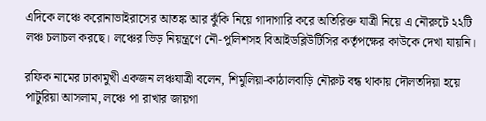এদিকে লঞ্চে করোনাভাইরাসের আতঙ্ক আর ঝুঁকি নিয়ে গাদাগারি করে অতিরিক্ত যাত্রী নিয়ে এ নৌরুটে ২২টি লঞ্চ চলাচল করছে। লঞ্চের ভিড় নিয়ন্ত্রণে নৌ-পুলিশসহ বিআইডব্লিউটিসির কর্তৃপক্ষের কাউকে দেখা যায়নি।

রফিক নামের ঢাকামুখী একজন লঞ্চযাত্রী বলেন, শিমুলিয়া-কাঠালবাড়ি নৌরুট বন্ধ থাকায় দৌলতদিয়া হয়ে পাটুরিয়া আসলাম, লঞ্চে পা রাখার জায়গা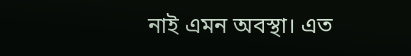নাই এমন অবস্থা। এত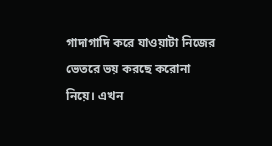গাদাগাদি করে যাওয়াটা নিজের ভেতরে ভয় করছে করোনা নিয়ে। এখন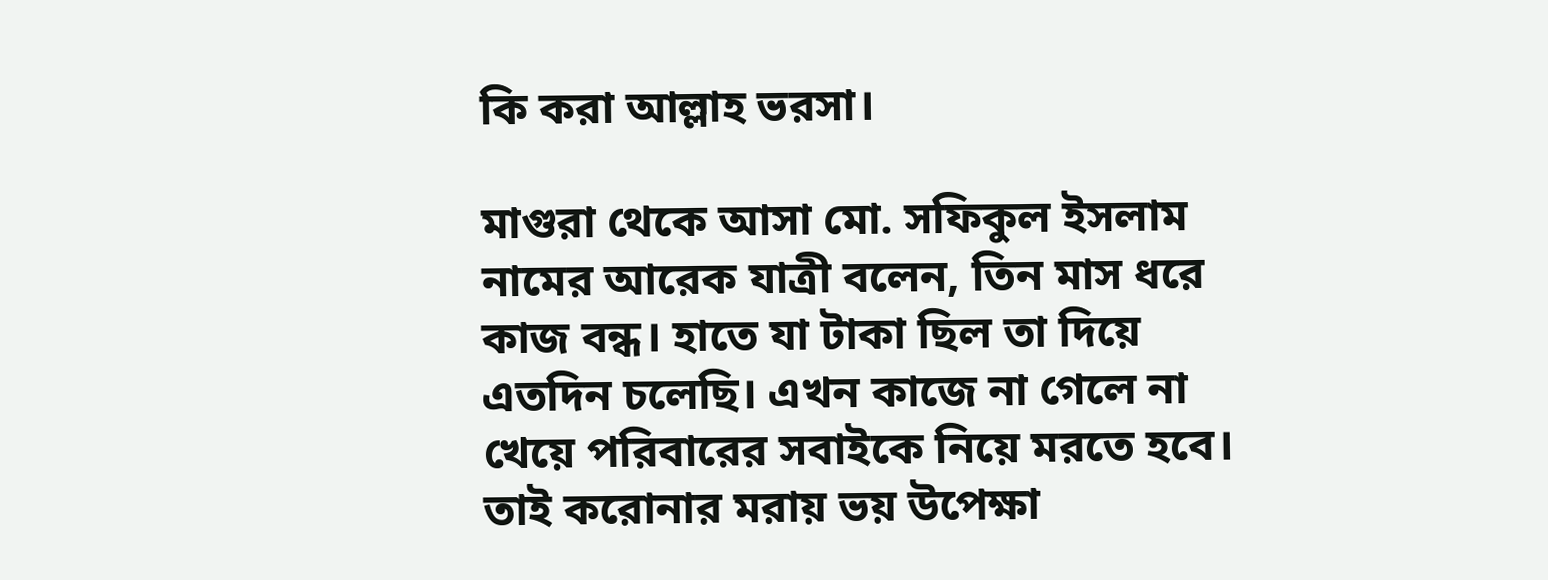কি করা আল্লাহ ভরসা।

মাগুরা থেকে আসা মো. সফিকুল ইসলাম নামের আরেক যাত্রী বলেন, তিন মাস ধরে কাজ বন্ধ। হাতে যা টাকা ছিল তা দিয়ে এতদিন চলেছি। এখন কাজে না গেলে না খেয়ে পরিবারের সবাইকে নিয়ে মরতে হবে। তাই করোনার মরায় ভয় উপেক্ষা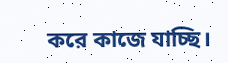করে কাজে যাচ্ছি।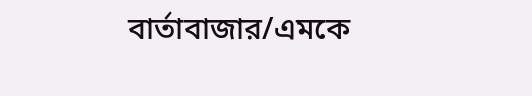বার্তাবাজার/এমকে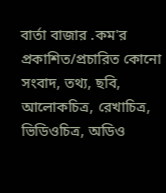বার্তা বাজার .কম'র প্রকাশিত/প্রচারিত কোনো সংবাদ, তথ্য, ছবি, আলোকচিত্র, রেখাচিত্র, ভিডিওচিত্র, অডিও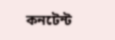কনটেন্ট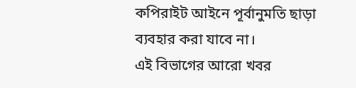কপিরাইট আইনে পূর্বানুমতি ছাড়া ব্যবহার করা যাবে না।
এই বিভাগের আরো খবর